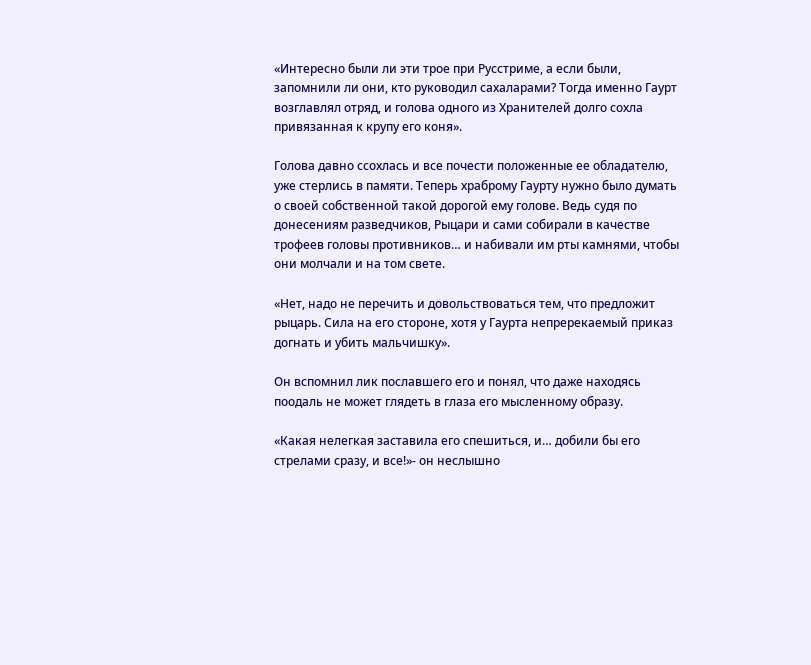«Интересно были ли эти трое при Русстриме, а если были, запомнили ли они, кто руководил сахаларами? Тогда именно Гаурт возглавлял отряд, и голова одного из Хранителей долго сохла привязанная к крупу его коня».

Голова давно ссохлась и все почести положенные ее обладателю, уже стерлись в памяти. Теперь храброму Гаурту нужно было думать о своей собственной такой дорогой ему голове. Ведь судя по донесениям разведчиков, Рыцари и сами собирали в качестве трофеев головы противников… и набивали им рты камнями, чтобы они молчали и на том свете.

«Нет, надо не перечить и довольствоваться тем, что предложит рыцарь. Сила на его стороне, хотя у Гаурта непререкаемый приказ догнать и убить мальчишку».

Он вспомнил лик пославшего его и понял, что даже находясь поодаль не может глядеть в глаза его мысленному образу.

«Какая нелегкая заставила его спешиться, и… добили бы его стрелами сразу, и все!»- он неслышно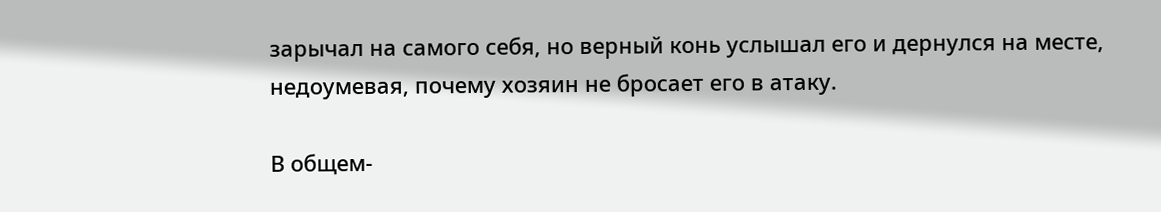зарычал на самого себя, но верный конь услышал его и дернулся на месте, недоумевая, почему хозяин не бросает его в атаку.

В общем-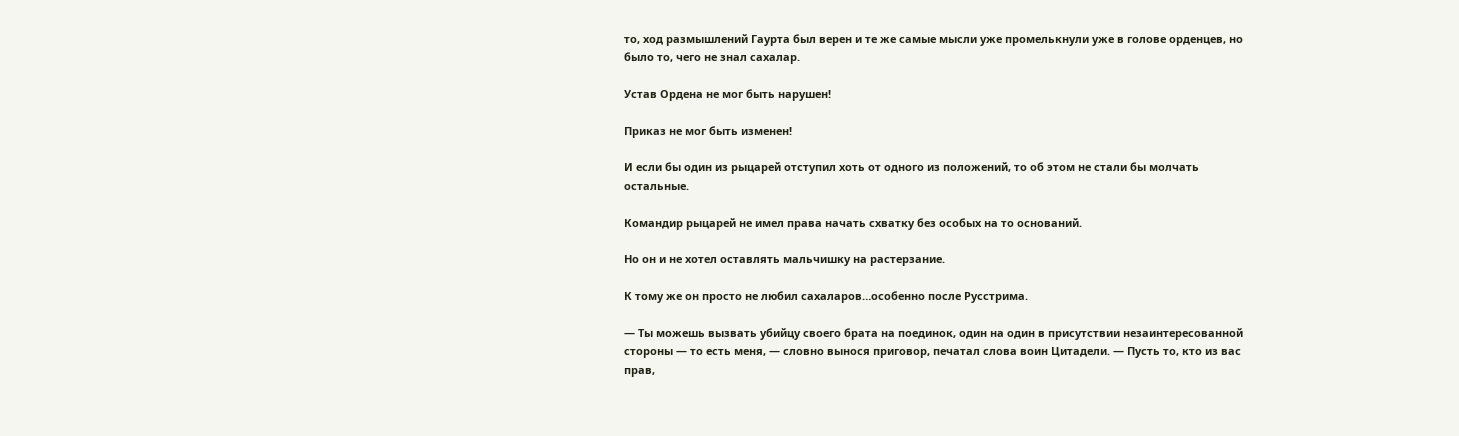то, ход размышлений Гаурта был верен и те же самые мысли уже промелькнули уже в голове орденцев, но было то, чего не знал сахалар.

Устав Ордена не мог быть нарушен!

Приказ не мог быть изменен!

И если бы один из рыцарей отступил хоть от одного из положений, то об этом не стали бы молчать остальные.

Командир рыцарей не имел права начать схватку без особых на то оснований.

Но он и не хотел оставлять мальчишку на растерзание.

К тому же он просто не любил сахаларов…особенно после Русстрима.

— Ты можешь вызвать убийцу своего брата на поединок, один на один в присутствии незаинтересованной стороны — то есть меня, — словно вынося приговор, печатал слова воин Цитадели. — Пусть то, кто из вас прав,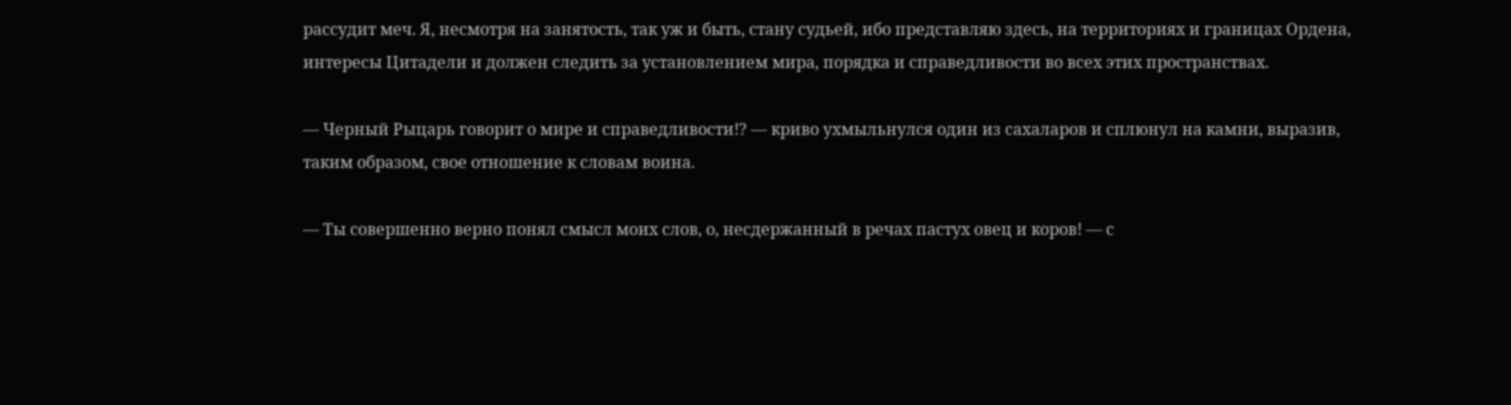рассудит меч. Я, несмотря на занятость, так уж и быть, стану судьей, ибо представляю здесь, на территориях и границах Ордена, интересы Цитадели и должен следить за установлением мира, порядка и справедливости во всех этих пространствах.

— Черный Рыцарь говорит о мире и справедливости!? — криво ухмыльнулся один из сахаларов и сплюнул на камни, выразив, таким образом, свое отношение к словам воина.

— Ты совершенно верно понял смысл моих слов, о, несдержанный в речах пастух овец и коров! — с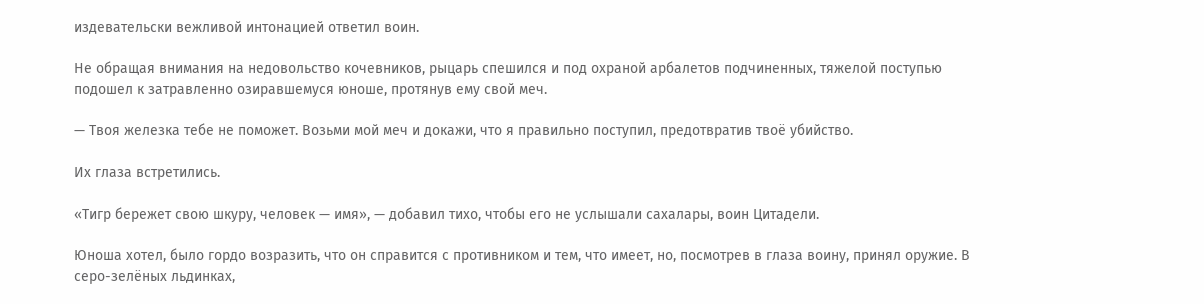издевательски вежливой интонацией ответил воин.

Не обращая внимания на недовольство кочевников, рыцарь спешился и под охраной арбалетов подчиненных, тяжелой поступью подошел к затравленно озиравшемуся юноше, протянув ему свой меч.

— Твоя железка тебе не поможет. Возьми мой меч и докажи, что я правильно поступил, предотвратив твоё убийство.

Их глаза встретились.

«Тигр бережет свою шкуру, человек — имя», — добавил тихо, чтобы его не услышали сахалары, воин Цитадели.

Юноша хотел, было гордо возразить, что он справится с противником и тем, что имеет, но, посмотрев в глаза воину, принял оружие. В серо-зелёных льдинках,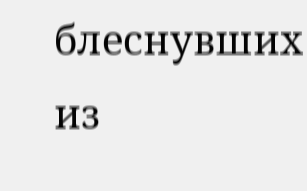блеснувших из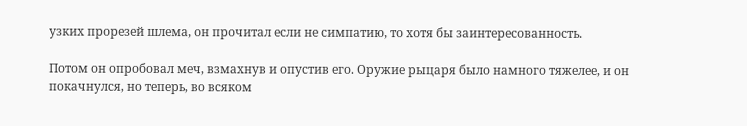узких прорезей шлема, он прочитал если не симпатию, то хотя бы заинтересованность.

Потом он опробовал меч, взмахнув и опустив его. Оружие рыцаря было намного тяжелее, и он покачнулся, но теперь, во всяком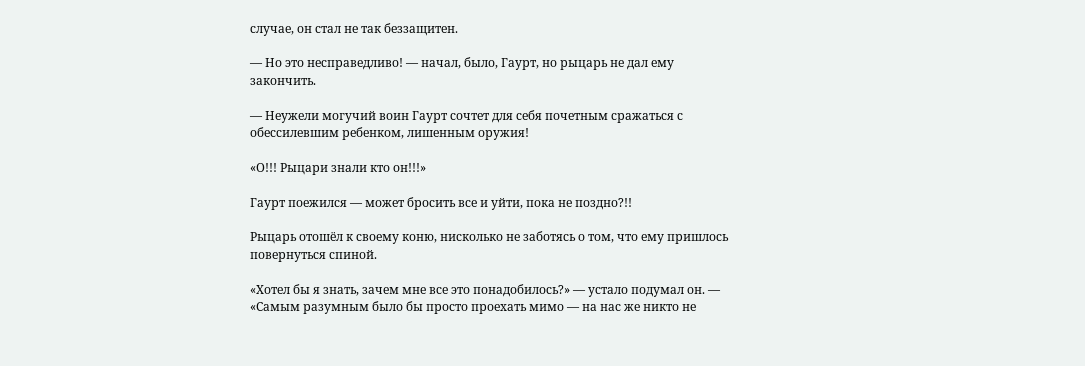случае, он стал не так беззащитен.

— Но это несправедливо! — начал, было, Гаурт, но рыцарь не дал ему закончить.

— Неужели могучий воин Гаурт сочтет для себя почетным сражаться с обессилевшим ребенком, лишенным оружия!

«О!!! Рыцари знали кто он!!!»

Гаурт поежился — может бросить все и уйти, пока не поздно?!!

Рыцарь отошёл к своему коню, нисколько не заботясь о том, что ему пришлось повернуться спиной.

«Хотел бы я знать, зачем мне все это понадобилось?» — устало подумал он. — «Самым разумным было бы просто проехать мимо — на нас же никто не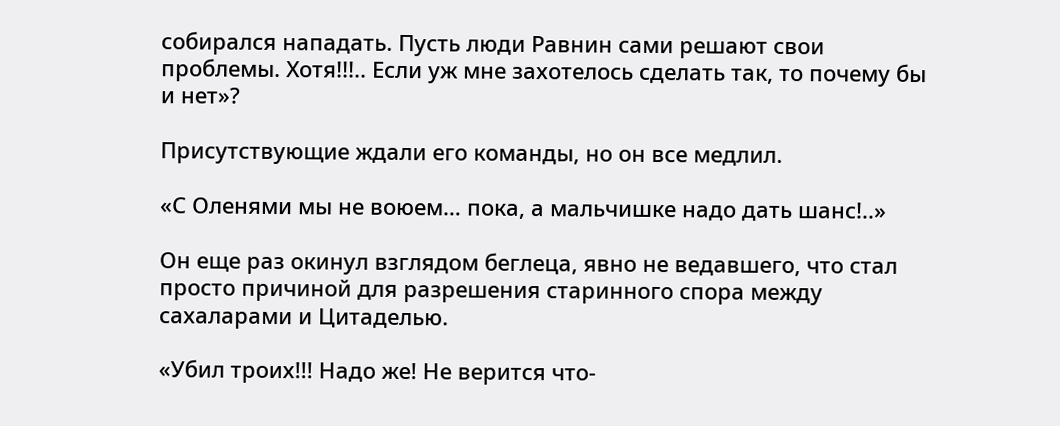собирался нападать. Пусть люди Равнин сами решают свои проблемы. Хотя!!!.. Если уж мне захотелось сделать так, то почему бы и нет»?

Присутствующие ждали его команды, но он все медлил.

«С Оленями мы не воюем… пока, а мальчишке надо дать шанс!..»

Он еще раз окинул взглядом беглеца, явно не ведавшего, что стал просто причиной для разрешения старинного спора между сахаларами и Цитаделью.

«Убил троих!!! Надо же! Не верится что-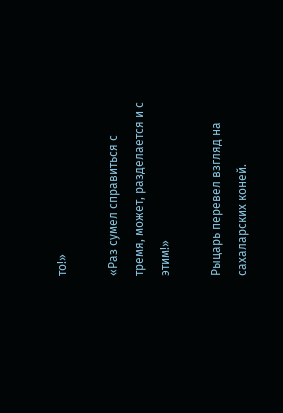то!»

«Раз сумел справиться с тремя, может, разделается и с этим!»

Рыцарь перевел взгляд на сахаларских коней.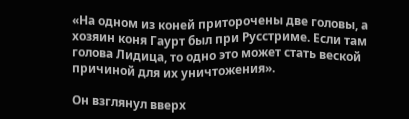«На одном из коней приторочены две головы, а хозяин коня Гаурт был при Русстриме. Если там голова Лидица, то одно это может стать веской причиной для их уничтожения».

Он взглянул вверх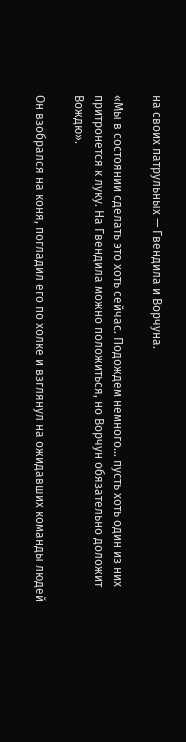на своих патрульных — Гвендила и Ворчуна.

«Мы в состоянии сделать это хоть сейчас. Подождем немного… пусть хоть один из них притронется к луку. На Гвендила можно положиться, но Ворчун обязательно доложит Вождю».

Он взобрался на коня, погладил его по холке и взглянул на ожидавших команды людей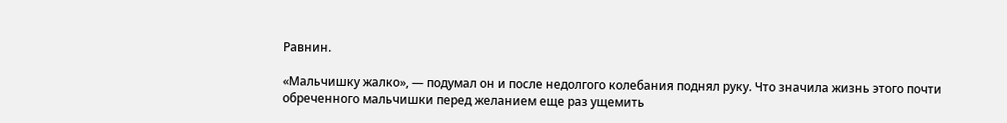Равнин.

«Мальчишку жалко», — подумал он и после недолгого колебания поднял руку. Что значила жизнь этого почти обреченного мальчишки перед желанием еще раз ущемить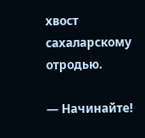хвост сахаларскому отродью.

— Начинайте!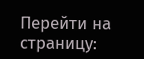Перейти на страницу: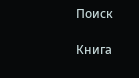Поиск

Книга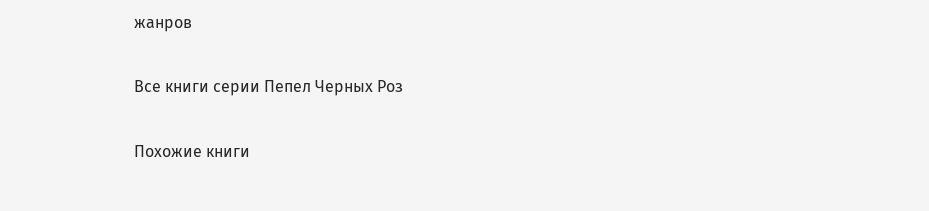жанров

Все книги серии Пепел Черных Роз

Похожие книги